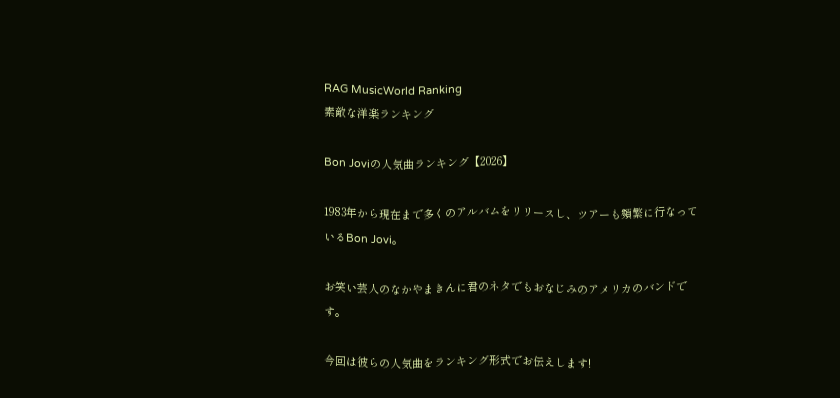RAG MusicWorld Ranking
素敵な洋楽ランキング

Bon Joviの人気曲ランキング【2026】

1983年から現在まで多くのアルバムをリリースし、ツアーも頻繁に行なっているBon Jovi。

お笑い芸人のなかやまきんに君のネタでもおなじみのアメリカのバンドです。

今回は彼らの人気曲をランキング形式でお伝えします!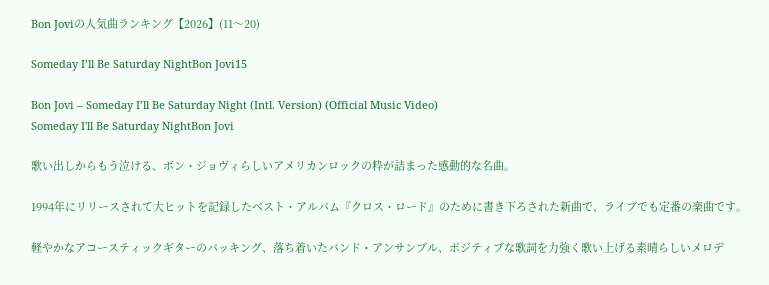Bon Joviの人気曲ランキング【2026】(11〜20)

Someday I’ll Be Saturday NightBon Jovi15

Bon Jovi – Someday I’ll Be Saturday Night (Intl. Version) (Official Music Video)
Someday I'll Be Saturday NightBon Jovi

歌い出しからもう泣ける、ボン・ジョヴィらしいアメリカンロックの粋が詰まった感動的な名曲。

1994年にリリースされて大ヒットを記録したベスト・アルバム『クロス・ロード』のために書き下ろされた新曲で、ライブでも定番の楽曲です。

軽やかなアコースティックギターのバッキング、落ち着いたバンド・アンサンブル、ポジティブな歌詞を力強く歌い上げる素晴らしいメロデ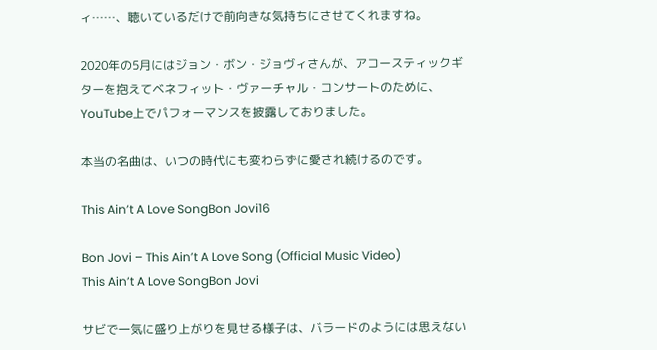ィ……、聴いているだけで前向きな気持ちにさせてくれますね。

2020年の5月にはジョン・ボン・ジョヴィさんが、アコースティックギターを抱えてベネフィット・ヴァーチャル・コンサートのために、YouTube上でパフォーマンスを披露しておりました。

本当の名曲は、いつの時代にも変わらずに愛され続けるのです。

This Ain’t A Love SongBon Jovi16

Bon Jovi – This Ain’t A Love Song (Official Music Video)
This Ain’t A Love SongBon Jovi

サビで一気に盛り上がりを見せる様子は、バラードのようには思えない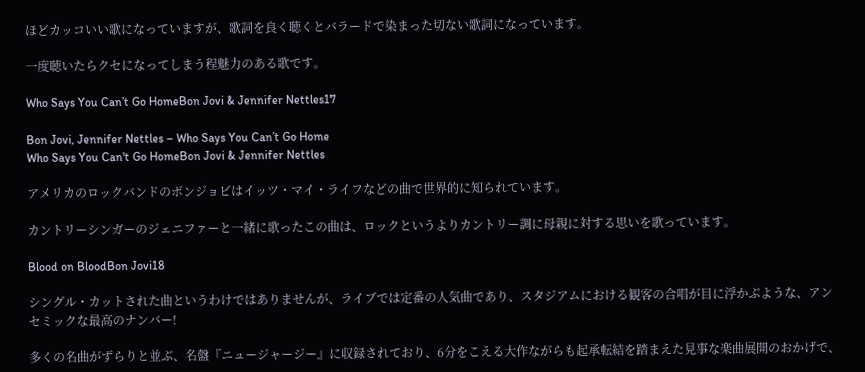ほどカッコいい歌になっていますが、歌詞を良く聴くとバラードで染まった切ない歌詞になっています。

一度聴いたらクセになってしまう程魅力のある歌です。

Who Says You Can’t Go HomeBon Jovi & Jennifer Nettles17

Bon Jovi, Jennifer Nettles – Who Says You Can’t Go Home
Who Says You Can't Go HomeBon Jovi & Jennifer Nettles

アメリカのロックバンドのボンジョビはイッツ・マイ・ライフなどの曲で世界的に知られています。

カントリーシンガーのジェニファーと一緒に歌ったこの曲は、ロックというよりカントリー調に母親に対する思いを歌っています。

Blood on BloodBon Jovi18

シングル・カットされた曲というわけではありませんが、ライブでは定番の人気曲であり、スタジアムにおける観客の合唱が目に浮かぶような、アンセミックな最高のナンバー!

多くの名曲がずらりと並ぶ、名盤『ニュージャージー』に収録されており、6分をこえる大作ながらも起承転結を踏まえた見事な楽曲展開のおかげで、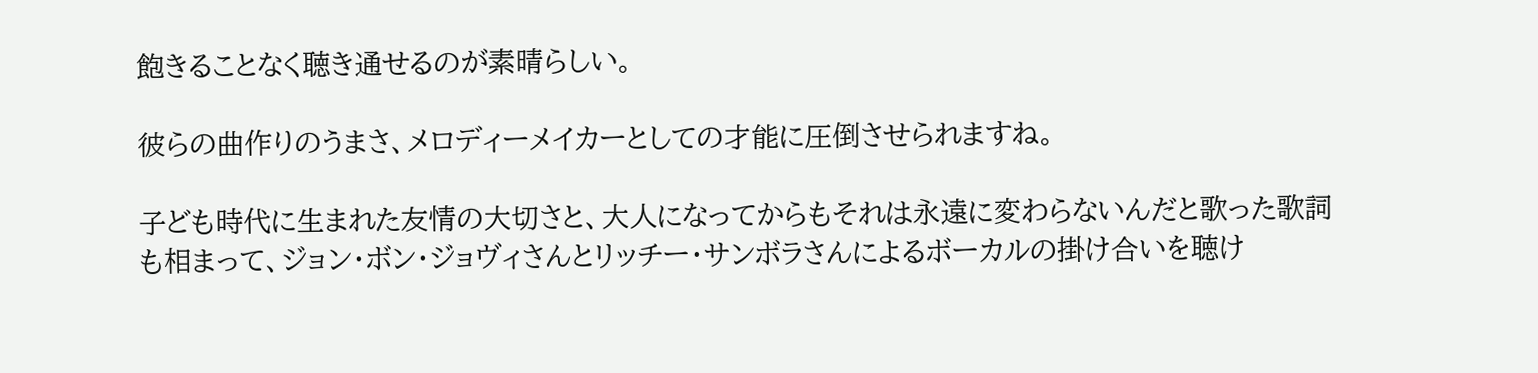飽きることなく聴き通せるのが素晴らしい。

彼らの曲作りのうまさ、メロディーメイカーとしての才能に圧倒させられますね。

子ども時代に生まれた友情の大切さと、大人になってからもそれは永遠に変わらないんだと歌った歌詞も相まって、ジョン・ボン・ジョヴィさんとリッチー・サンボラさんによるボーカルの掛け合いを聴け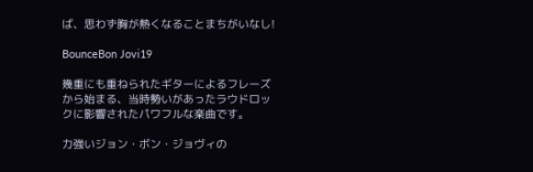ば、思わず胸が熱くなることまちがいなし!

BounceBon Jovi19

幾重にも重ねられたギターによるフレーズから始まる、当時勢いがあったラウドロックに影響されたパワフルな楽曲です。

力強いジョン・ボン・ジョヴィの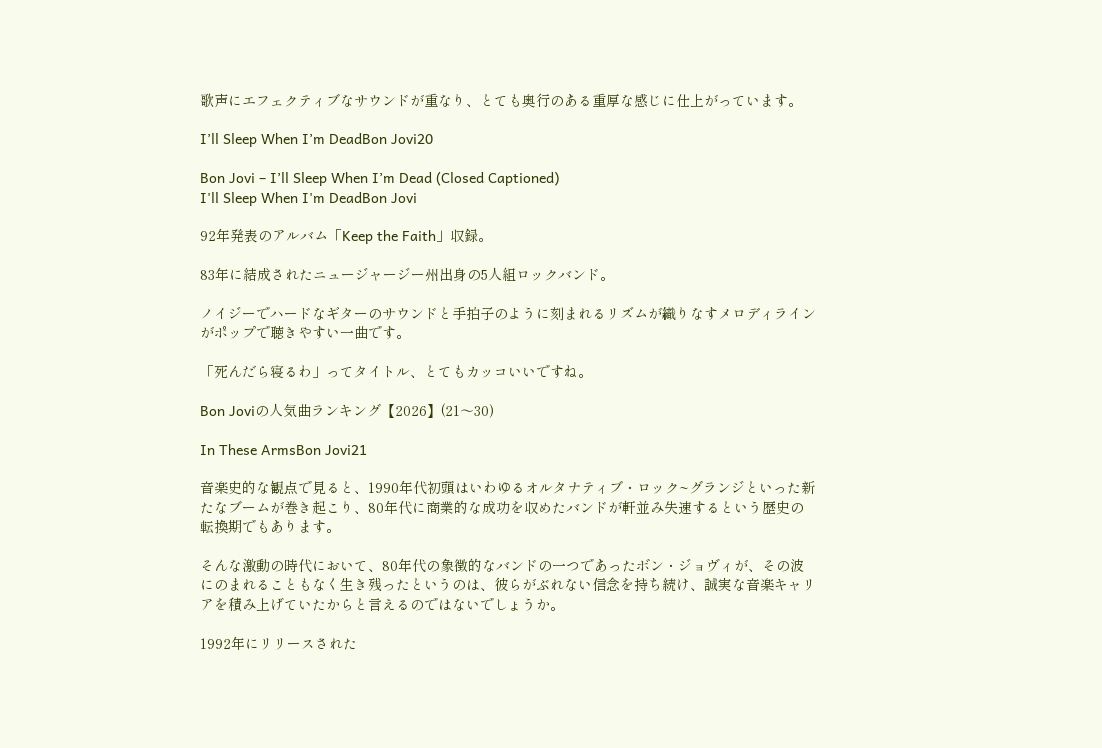歌声にエフェクティブなサウンドが重なり、とても奥行のある重厚な感じに仕上がっています。

I’ll Sleep When I’m DeadBon Jovi20

Bon Jovi – I’ll Sleep When I’m Dead (Closed Captioned)
I'll Sleep When I'm DeadBon Jovi

92年発表のアルバム「Keep the Faith」収録。

83年に結成されたニュージャージー州出身の5人組ロックバンド。

ノイジーでハードなギターのサウンドと手拍子のように刻まれるリズムが織りなすメロディラインがポップで聴きやすい一曲です。

「死んだら寝るわ」ってタイトル、とてもカッコいいですね。

Bon Joviの人気曲ランキング【2026】(21〜30)

In These ArmsBon Jovi21

音楽史的な観点で見ると、1990年代初頭はいわゆるオルタナティブ・ロック~グランジといった新たなブームが巻き起こり、80年代に商業的な成功を収めたバンドが軒並み失速するという歴史の転換期でもあります。

そんな激動の時代において、80年代の象徴的なバンドの一つであったボン・ジョヴィが、その波にのまれることもなく生き残ったというのは、彼らがぶれない信念を持ち続け、誠実な音楽キャリアを積み上げていたからと言えるのではないでしょうか。

1992年にリリースされた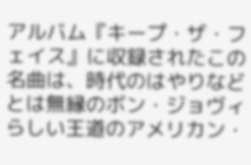アルバム『キープ・ザ・フェイス』に収録されたこの名曲は、時代のはやりなどとは無縁のボン・ジョヴィらしい王道のアメリカン・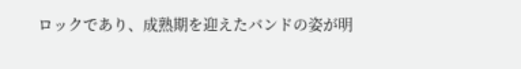ロックであり、成熟期を迎えたバンドの姿が明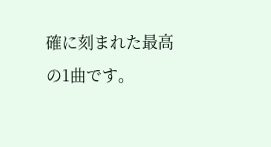確に刻まれた最高の1曲です。